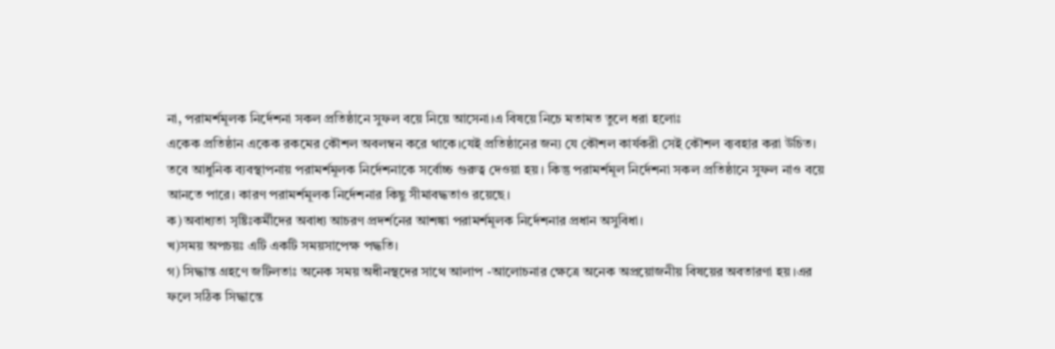না, পরামর্শমূলক নির্দেশনা সকল প্রতিষ্ঠানে সুফল বয়ে নিয়ে আসেনা।এ বিষয়ে নিচে মতামত তুলে ধরা হলোঃ
একেক প্রতিষ্ঠান একেক রকমের কৌশল অবলম্বন করে থাকে।যেই প্রতিষ্ঠানের জন্য যে কৌশল কার্যকরী সেই কৌশল ব্যবহার করা উচিত। তবে আধুনিক ব্যবস্থাপনায় পরামর্শমূলক নির্দেশনাকে সর্বোচ্চ গুরুত্ব দেওয়া হয়। কিন্তু পরামর্শমূল নির্দেশনা সকল প্রতিষ্ঠানে সুফল নাও বয়ে আনতে পারে। কারণ পরামর্শমূলক নির্দেশনার কিছু সীমাবদ্ধতাও রয়েছে।
ক)অবাধ্যতা সৃষ্টিঃকর্মীদের অবাধ্য আচরণ প্রদর্শনের আশঙ্কা পরামর্শমূলক নির্দেশনার প্রধান অসুবিধা।
খ)সময় অপচয়ঃ এটি একটি সময়সাপেক্ষ পদ্ধতি।
গ) সিদ্ধান্ত গ্রহণে জটিলতাঃ অনেক সময় অধীনস্থদের সাথে আলাপ -আলোচনার ক্ষেত্রে অনেক অপ্রয়োজনীয় বিষয়ের অবতারণা হয়।এর ফলে সঠিক সিদ্ধান্তে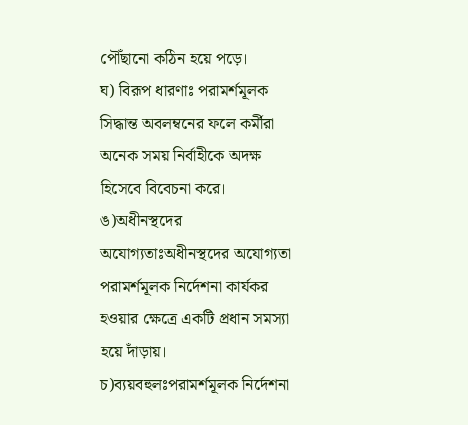পৌঁছানো কঠিন হয়ে পড়ে।
ঘ) বিরূপ ধারণাঃ পরামর্শমূলক সিদ্ধান্ত অবলম্বনের ফলে কর্মীরা অনেক সময় নির্বাহীকে অদক্ষ হিসেবে বিবেচনা করে।
ঙ)অধীনস্থদের অযোগ্যতাঃঅধীনস্থদের অযোগ্যতা পরামর্শমূলক নির্দেশনা কার্যকর হওয়ার ক্ষেত্রে একটি প্রধান সমস্যা হয়ে দাঁড়ায়।
চ)ব্যয়বহুলঃপরামর্শমূলক নির্দেশনা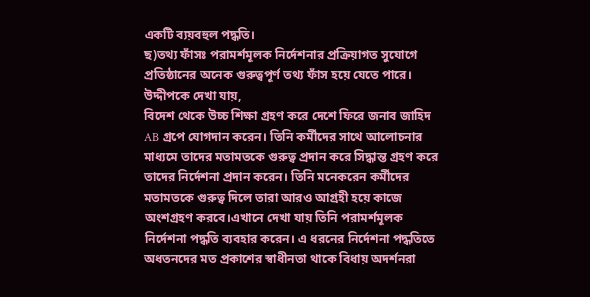একটি ব্যয়বহুল পদ্ধতি।
ছ)তথ্য ফাঁসঃ পরামর্শমূলক নির্দেশনার প্রক্রিয়াগত সুযোগে প্রতিষ্ঠানের অনেক গুরুত্বপূর্ণ তথ্য ফাঁস হয়ে যেতে পারে।
উদ্দীপকে দেখা যায়,
বিদেশ থেকে উচ্চ শিক্ষা গ্রহণ করে দেশে ফিরে জনাব জাহিদ AB গ্রপে যোগদান করেন। তিনি কর্মীদের সাথে আলোচনার মাধ্যমে তাদের মতামতকে গুরুত্ব প্রদান করে সিদ্ধান্ত গ্রহণ করে তাদের নির্দেশনা প্রদান করেন। তিনি মনেকরেন কর্মীদের মতামতকে গুরুত্ব দিলে তারা আরও আগ্রহী হয়ে কাজে অংশগ্রহণ করবে।এখানে দেখা যায় তিনি পরামর্শমূলক নির্দেশনা পদ্ধতি ব্যবহার করেন। এ ধরনের নির্দেশনা পদ্ধতিতে অধতনদের মত প্রকাশের স্বাধীনতা থাকে বিধায় অদর্শনরা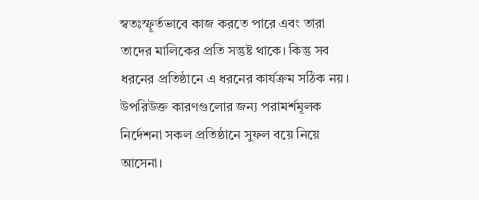স্বতঃস্ফূর্তভাবে কাজ করতে পারে এবং তারা তাদের মালিকের প্রতি সন্তুষ্ট থাকে। কিন্তু সব ধরনের প্রতিষ্ঠানে এ ধরনের কার্যক্রম সঠিক নয়।
উপরিউক্ত কারণগুলোর জন্য পরামর্শমূলক নির্দেশনা সকল প্রতিষ্ঠানে সুফল বয়ে নিয়ে আসেনা।